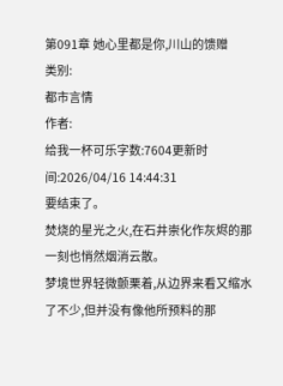第091章 她心里都是你,川山的馈赠
类别:
都市言情
作者:
给我一杯可乐字数:7604更新时间:2026/04/16 14:44:31
要结束了。
焚烧的星光之火,在石井崇化作灰烬的那一刻也悄然烟消云散。
梦境世界轻微颤栗着,从边界来看又缩水了不少,但并没有像他所预料的那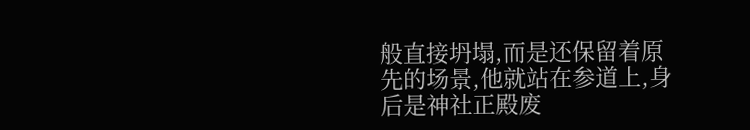般直接坍塌,而是还保留着原先的场景,他就站在参道上,身后是神社正殿废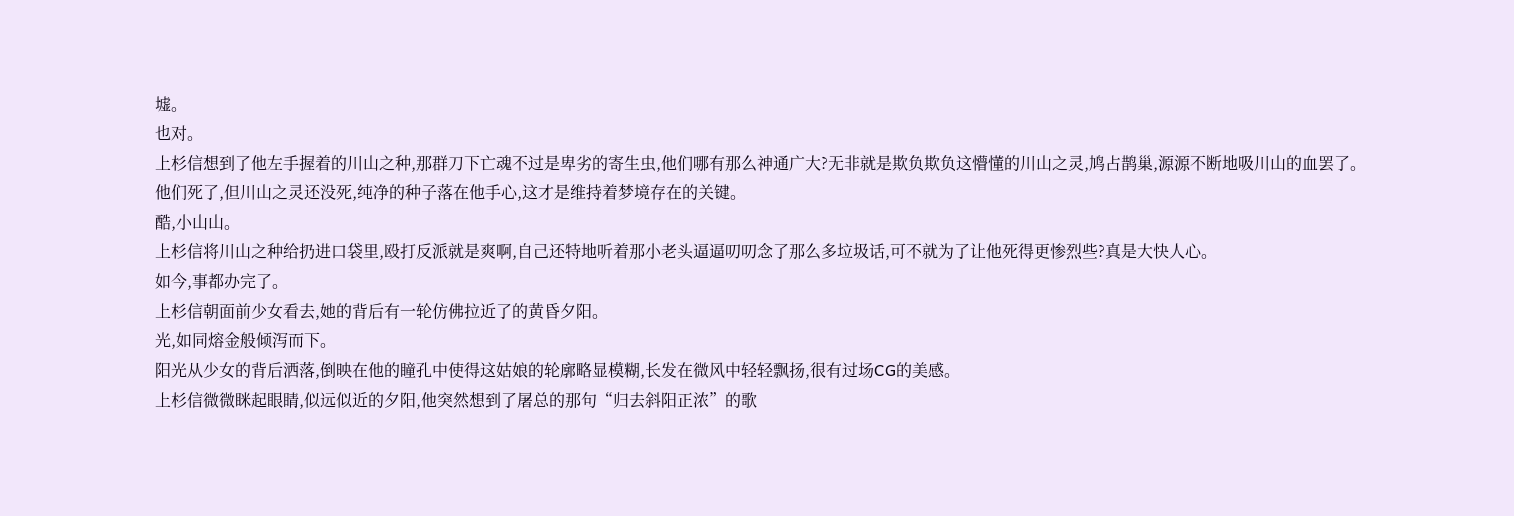墟。
也对。
上杉信想到了他左手握着的川山之种,那群刀下亡魂不过是卑劣的寄生虫,他们哪有那么神通广大?无非就是欺负欺负这懵懂的川山之灵,鸠占鹊巢,源源不断地吸川山的血罢了。
他们死了,但川山之灵还没死,纯净的种子落在他手心,这才是维持着梦境存在的关键。
酷,小山山。
上杉信将川山之种给扔进口袋里,殴打反派就是爽啊,自己还特地听着那小老头逼逼叨叨念了那么多垃圾话,可不就为了让他死得更惨烈些?真是大快人心。
如今,事都办完了。
上杉信朝面前少女看去,她的背后有一轮仿佛拉近了的黄昏夕阳。
光,如同熔金般倾泻而下。
阳光从少女的背后洒落,倒映在他的瞳孔中使得这姑娘的轮廓略显模糊,长发在微风中轻轻飘扬,很有过场CG的美感。
上杉信微微眯起眼睛,似远似近的夕阳,他突然想到了屠总的那句“归去斜阳正浓”的歌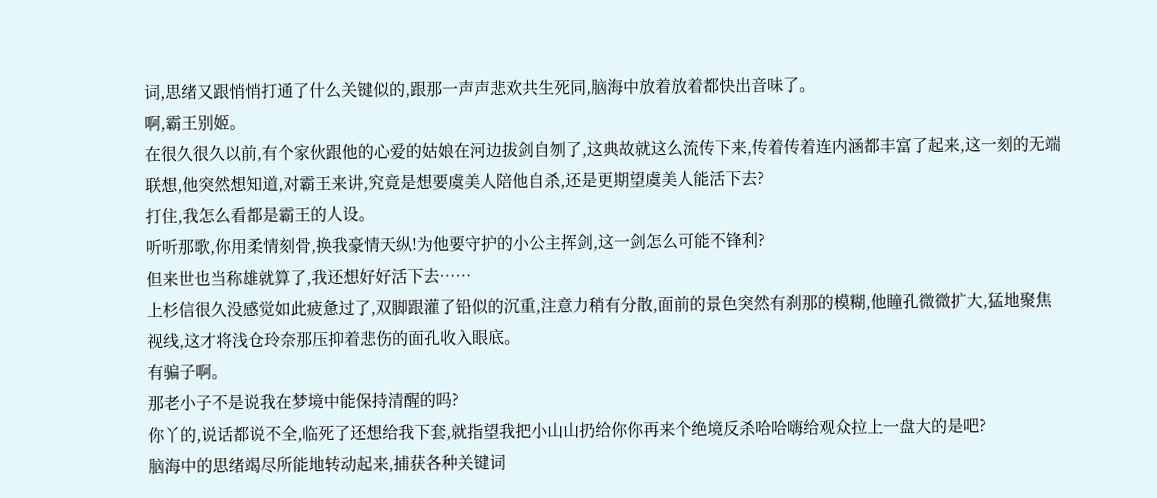词,思绪又跟悄悄打通了什么关键似的,跟那一声声悲欢共生死同,脑海中放着放着都快出音味了。
啊,霸王别姬。
在很久很久以前,有个家伙跟他的心爱的姑娘在河边拔剑自刎了,这典故就这么流传下来,传着传着连内涵都丰富了起来,这一刻的无端联想,他突然想知道,对霸王来讲,究竟是想要虞美人陪他自杀,还是更期望虞美人能活下去?
打住,我怎么看都是霸王的人设。
听听那歌,你用柔情刻骨,换我豪情天纵!为他要守护的小公主挥剑,这一剑怎么可能不锋利?
但来世也当称雄就算了,我还想好好活下去……
上杉信很久没感觉如此疲惫过了,双脚跟灌了铅似的沉重,注意力稍有分散,面前的景色突然有刹那的模糊,他瞳孔微微扩大,猛地聚焦视线,这才将浅仓玲奈那压抑着悲伤的面孔收入眼底。
有骗子啊。
那老小子不是说我在梦境中能保持清醒的吗?
你丫的,说话都说不全,临死了还想给我下套,就指望我把小山山扔给你你再来个绝境反杀哈哈嗨给观众拉上一盘大的是吧?
脑海中的思绪竭尽所能地转动起来,捕获各种关键词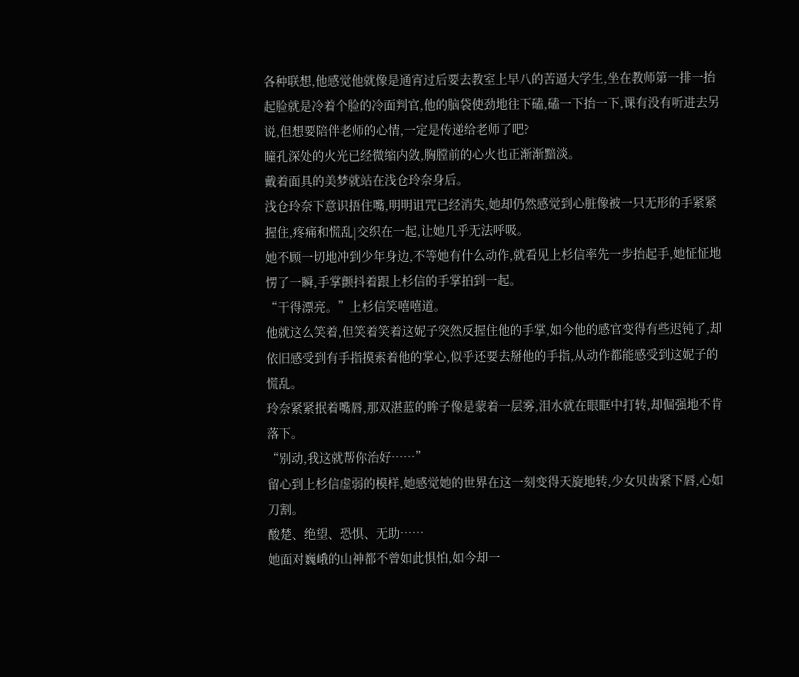各种联想,他感觉他就像是通宵过后要去教室上早八的苦逼大学生,坐在教师第一排一抬起脸就是冷着个脸的冷面判官,他的脑袋使劲地往下磕,磕一下抬一下,课有没有听进去另说,但想要陪伴老师的心情,一定是传递给老师了吧?
瞳孔深处的火光已经微缩内敛,胸膛前的心火也正渐渐黯淡。
戴着面具的美梦就站在浅仓玲奈身后。
浅仓玲奈下意识捂住嘴,明明诅咒已经消失,她却仍然感觉到心脏像被一只无形的手紧紧握住,疼痛和慌乱|交织在一起,让她几乎无法呼吸。
她不顾一切地冲到少年身边,不等她有什么动作,就看见上杉信率先一步抬起手,她怔怔地愣了一瞬,手掌颤抖着跟上杉信的手掌拍到一起。
“干得漂亮。”上杉信笑嘻嘻道。
他就这么笑着,但笑着笑着这妮子突然反握住他的手掌,如今他的感官变得有些迟钝了,却依旧感受到有手指摸索着他的掌心,似乎还要去掰他的手指,从动作都能感受到这妮子的慌乱。
玲奈紧紧抿着嘴唇,那双湛蓝的眸子像是蒙着一层雾,泪水就在眼眶中打转,却倔强地不肯落下。
“别动,我这就帮你治好……”
留心到上杉信虚弱的模样,她感觉她的世界在这一刻变得天旋地转,少女贝齿紧下唇,心如刀割。
酸楚、绝望、恐惧、无助……
她面对巍峨的山神都不曾如此惧怕,如今却一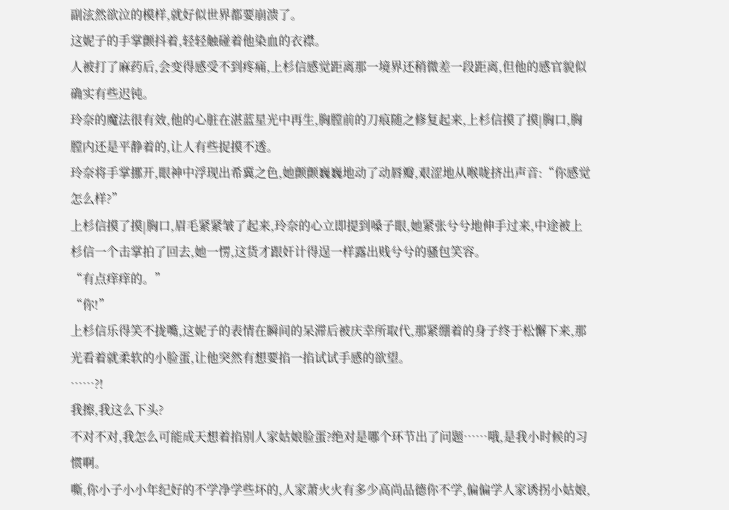副泫然欲泣的模样,就好似世界都要崩溃了。
这妮子的手掌颤抖着,轻轻触碰着他染血的衣襟。
人被打了麻药后,会变得感受不到疼痛,上杉信感觉距离那一境界还稍微差一段距离,但他的感官貌似确实有些迟钝。
玲奈的魔法很有效,他的心脏在湛蓝星光中再生,胸膛前的刀痕随之修复起来,上杉信摸了摸|胸口,胸膛内还是平静着的,让人有些捉摸不透。
玲奈将手掌挪开,眼神中浮现出希冀之色,她颤颤巍巍地动了动唇瓣,艰涩地从喉咙挤出声音:“你感觉怎么样?”
上杉信摸了摸|胸口,眉毛紧紧皱了起来,玲奈的心立即提到嗓子眼,她紧张兮兮地伸手过来,中途被上杉信一个击掌拍了回去,她一愣,这货才跟奸计得逞一样露出贱兮兮的骚包笑容。
“有点痒痒的。”
“你!”
上杉信乐得笑不拢嘴,这妮子的表情在瞬间的呆滞后被庆幸所取代,那紧绷着的身子终于松懈下来,那光看着就柔软的小脸蛋,让他突然有想要掐一掐试试手感的欲望。
……?!
我擦,我这么下头?
不对不对,我怎么可能成天想着掐别人家姑娘脸蛋?绝对是哪个环节出了问题……哦,是我小时候的习惯啊。
嘶,你小子小小年纪好的不学净学些坏的,人家萧火火有多少高尚品德你不学,偏偏学人家诱拐小姑娘,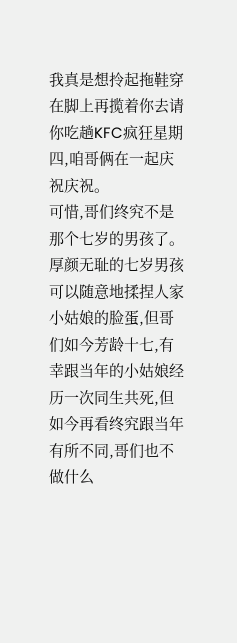我真是想拎起拖鞋穿在脚上再揽着你去请你吃趟KFC疯狂星期四,咱哥俩在一起庆祝庆祝。
可惜,哥们终究不是那个七岁的男孩了。
厚颜无耻的七岁男孩可以随意地揉捏人家小姑娘的脸蛋,但哥们如今芳龄十七,有幸跟当年的小姑娘经历一次同生共死,但如今再看终究跟当年有所不同,哥们也不做什么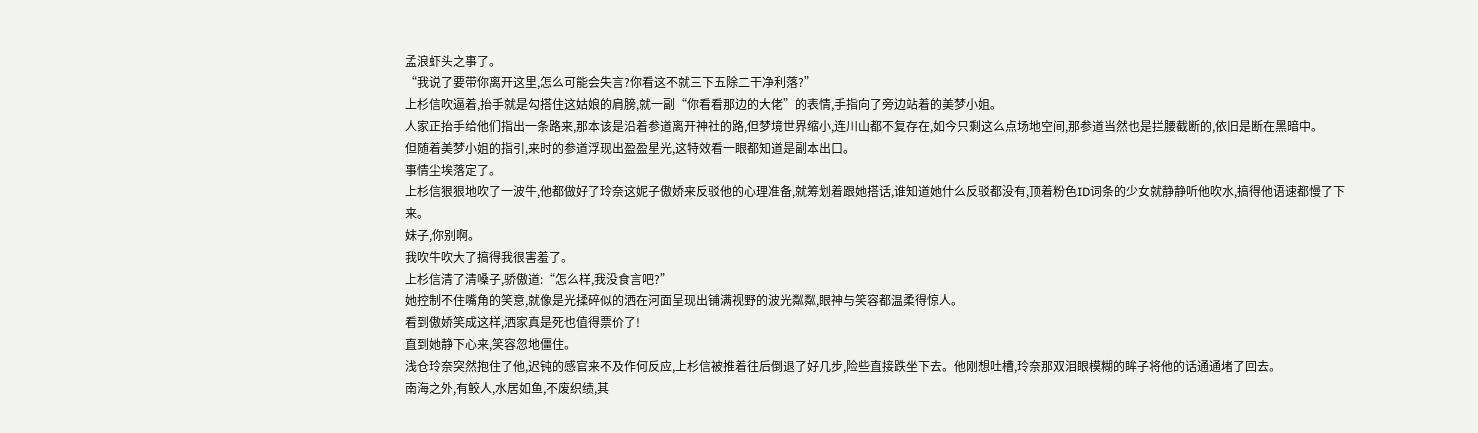孟浪虾头之事了。
“我说了要带你离开这里,怎么可能会失言?你看这不就三下五除二干净利落?”
上杉信吹逼着,抬手就是勾搭住这姑娘的肩膀,就一副“你看看那边的大佬”的表情,手指向了旁边站着的美梦小姐。
人家正抬手给他们指出一条路来,那本该是沿着参道离开神社的路,但梦境世界缩小,连川山都不复存在,如今只剩这么点场地空间,那参道当然也是拦腰截断的,依旧是断在黑暗中。
但随着美梦小姐的指引,来时的参道浮现出盈盈星光,这特效看一眼都知道是副本出口。
事情尘埃落定了。
上杉信狠狠地吹了一波牛,他都做好了玲奈这妮子傲娇来反驳他的心理准备,就筹划着跟她搭话,谁知道她什么反驳都没有,顶着粉色ID词条的少女就静静听他吹水,搞得他语速都慢了下来。
妹子,你别啊。
我吹牛吹大了搞得我很害羞了。
上杉信清了清嗓子,骄傲道:“怎么样,我没食言吧?”
她控制不住嘴角的笑意,就像是光揉碎似的洒在河面呈现出铺满视野的波光粼粼,眼神与笑容都温柔得惊人。
看到傲娇笑成这样,洒家真是死也值得票价了!
直到她静下心来,笑容忽地僵住。
浅仓玲奈突然抱住了他,迟钝的感官来不及作何反应,上杉信被推着往后倒退了好几步,险些直接跌坐下去。他刚想吐槽,玲奈那双泪眼模糊的眸子将他的话通通堵了回去。
南海之外,有鲛人,水居如鱼,不废织绩,其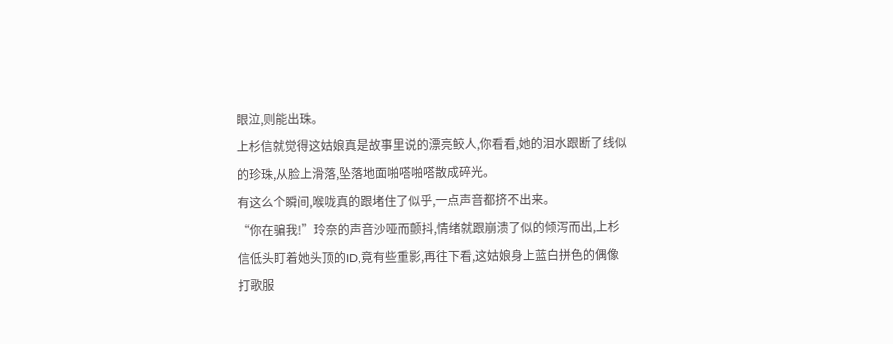眼泣,则能出珠。
上杉信就觉得这姑娘真是故事里说的漂亮鲛人,你看看,她的泪水跟断了线似的珍珠,从脸上滑落,坠落地面啪嗒啪嗒散成碎光。
有这么个瞬间,喉咙真的跟堵住了似乎,一点声音都挤不出来。
“你在骗我!”玲奈的声音沙哑而颤抖,情绪就跟崩溃了似的倾泻而出,上杉信低头盯着她头顶的ID,竟有些重影,再往下看,这姑娘身上蓝白拼色的偶像打歌服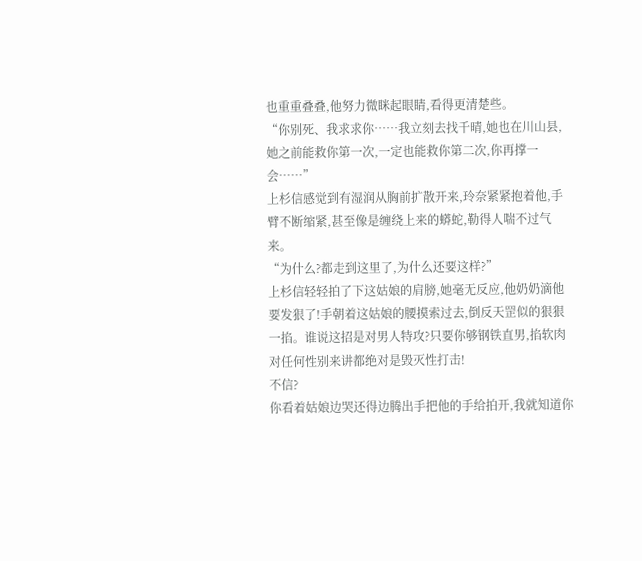也重重叠叠,他努力微眯起眼睛,看得更清楚些。
“你别死、我求求你……我立刻去找千晴,她也在川山县,她之前能救你第一次,一定也能救你第二次,你再撑一会……”
上杉信感觉到有湿润从胸前扩散开来,玲奈紧紧抱着他,手臂不断缩紧,甚至像是缠绕上来的蟒蛇,勒得人喘不过气来。
“为什么?都走到这里了,为什么还要这样?”
上杉信轻轻拍了下这姑娘的肩膀,她毫无反应,他奶奶滴他要发狠了!手朝着这姑娘的腰摸索过去,倒反天罡似的狠狠一掐。谁说这招是对男人特攻?只要你够钢铁直男,掐软肉对任何性别来讲都绝对是毁灭性打击!
不信?
你看着姑娘边哭还得边腾出手把他的手给拍开,我就知道你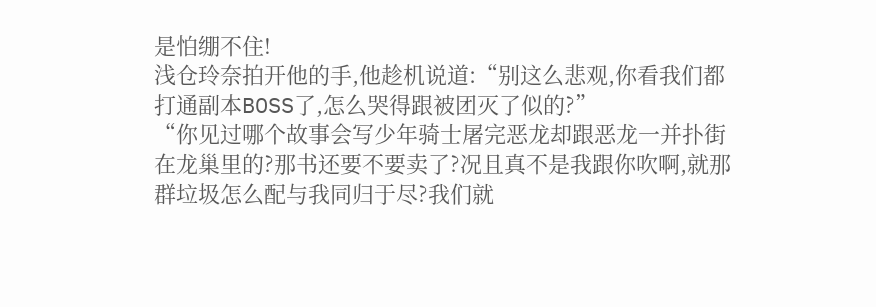是怕绷不住!
浅仓玲奈拍开他的手,他趁机说道:“别这么悲观,你看我们都打通副本BOSS了,怎么哭得跟被团灭了似的?”
“你见过哪个故事会写少年骑士屠完恶龙却跟恶龙一并扑街在龙巢里的?那书还要不要卖了?况且真不是我跟你吹啊,就那群垃圾怎么配与我同归于尽?我们就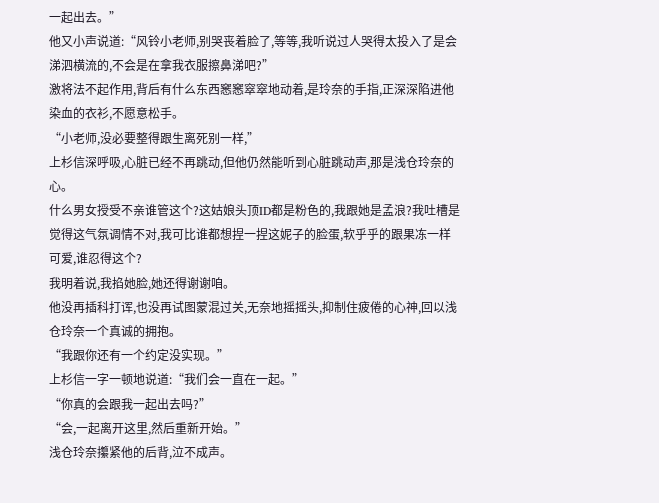一起出去。”
他又小声说道:“风铃小老师,别哭丧着脸了,等等,我听说过人哭得太投入了是会涕泗横流的,不会是在拿我衣服擦鼻涕吧?”
激将法不起作用,背后有什么东西窸窸窣窣地动着,是玲奈的手指,正深深陷进他染血的衣衫,不愿意松手。
“小老师,没必要整得跟生离死别一样,”
上杉信深呼吸,心脏已经不再跳动,但他仍然能听到心脏跳动声,那是浅仓玲奈的心。
什么男女授受不亲谁管这个?这姑娘头顶ID都是粉色的,我跟她是孟浪?我吐槽是觉得这气氛调情不对,我可比谁都想捏一捏这妮子的脸蛋,软乎乎的跟果冻一样可爱,谁忍得这个?
我明着说,我掐她脸,她还得谢谢咱。
他没再插科打诨,也没再试图蒙混过关,无奈地摇摇头,抑制住疲倦的心神,回以浅仓玲奈一个真诚的拥抱。
“我跟你还有一个约定没实现。”
上杉信一字一顿地说道:“我们会一直在一起。”
“你真的会跟我一起出去吗?”
“会,一起离开这里,然后重新开始。”
浅仓玲奈攥紧他的后背,泣不成声。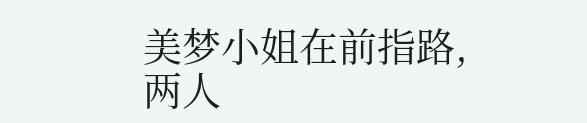美梦小姐在前指路,两人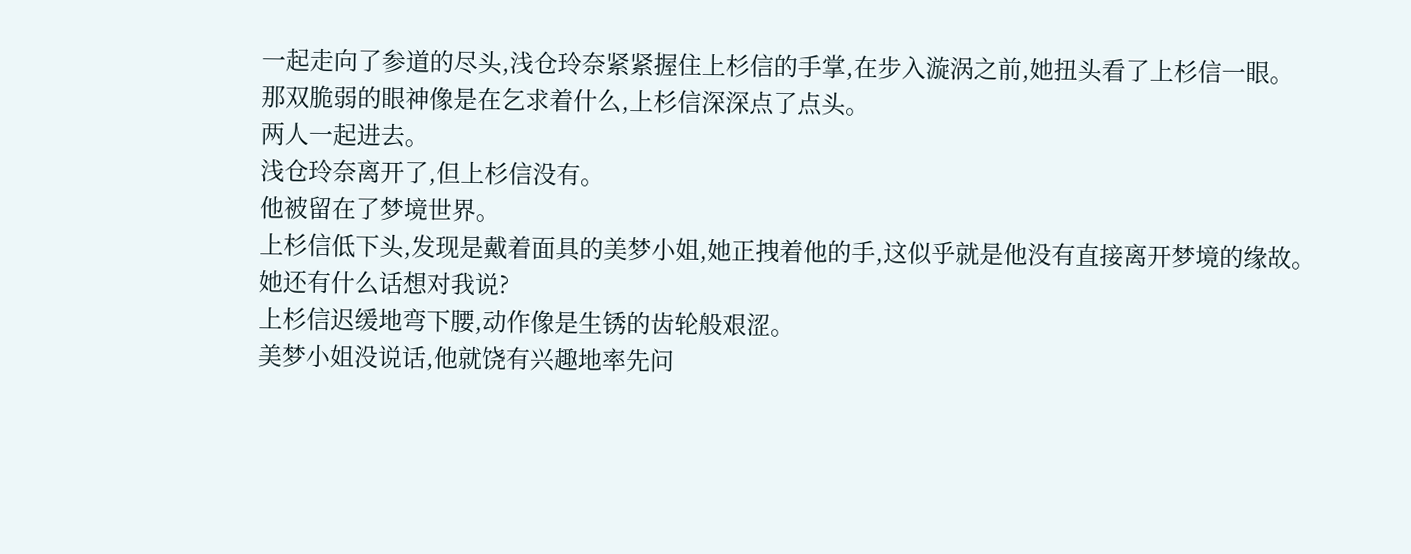一起走向了参道的尽头,浅仓玲奈紧紧握住上杉信的手掌,在步入漩涡之前,她扭头看了上杉信一眼。
那双脆弱的眼神像是在乞求着什么,上杉信深深点了点头。
两人一起进去。
浅仓玲奈离开了,但上杉信没有。
他被留在了梦境世界。
上杉信低下头,发现是戴着面具的美梦小姐,她正拽着他的手,这似乎就是他没有直接离开梦境的缘故。
她还有什么话想对我说?
上杉信迟缓地弯下腰,动作像是生锈的齿轮般艰涩。
美梦小姐没说话,他就饶有兴趣地率先问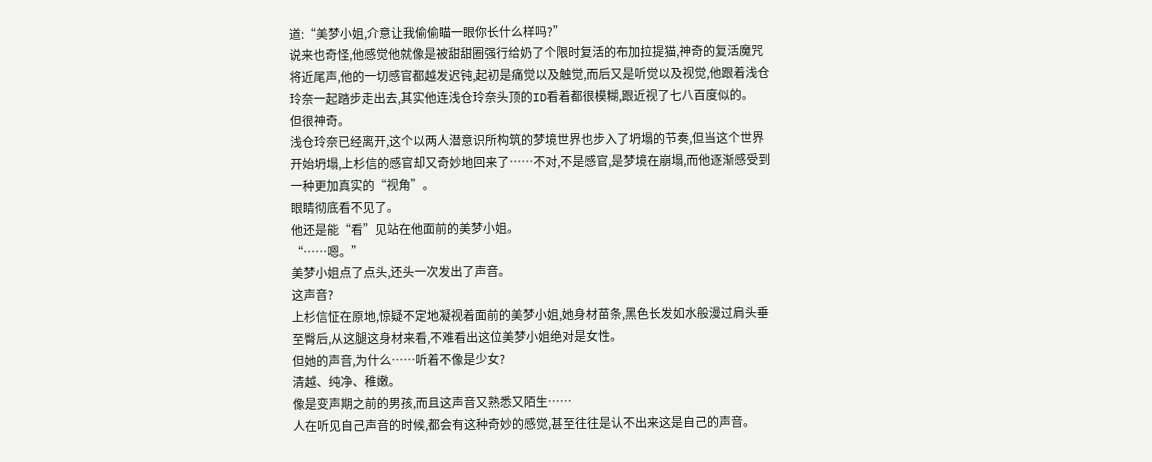道:“美梦小姐,介意让我偷偷瞄一眼你长什么样吗?”
说来也奇怪,他感觉他就像是被甜甜圈强行给奶了个限时复活的布加拉提猫,神奇的复活魔咒将近尾声,他的一切感官都越发迟钝,起初是痛觉以及触觉,而后又是听觉以及视觉,他跟着浅仓玲奈一起踏步走出去,其实他连浅仓玲奈头顶的ID看着都很模糊,跟近视了七八百度似的。
但很神奇。
浅仓玲奈已经离开,这个以两人潜意识所构筑的梦境世界也步入了坍塌的节奏,但当这个世界开始坍塌,上杉信的感官却又奇妙地回来了……不对,不是感官,是梦境在崩塌,而他逐渐感受到一种更加真实的“视角”。
眼睛彻底看不见了。
他还是能“看”见站在他面前的美梦小姐。
“……嗯。”
美梦小姐点了点头,还头一次发出了声音。
这声音?
上杉信怔在原地,惊疑不定地凝视着面前的美梦小姐,她身材苗条,黑色长发如水般漫过肩头垂至臀后,从这腿这身材来看,不难看出这位美梦小姐绝对是女性。
但她的声音,为什么……听着不像是少女?
清越、纯净、稚嫩。
像是变声期之前的男孩,而且这声音又熟悉又陌生……
人在听见自己声音的时候,都会有这种奇妙的感觉,甚至往往是认不出来这是自己的声音。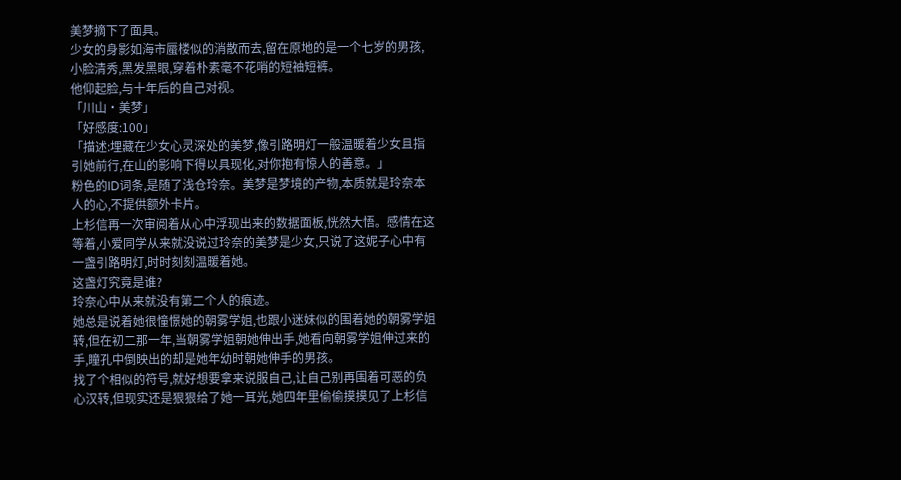美梦摘下了面具。
少女的身影如海市蜃楼似的消散而去,留在原地的是一个七岁的男孩,小脸清秀,黑发黑眼,穿着朴素毫不花哨的短袖短裤。
他仰起脸,与十年后的自己对视。
「川山·美梦」
「好感度:100」
「描述:埋藏在少女心灵深处的美梦,像引路明灯一般温暖着少女且指引她前行,在山的影响下得以具现化,对你抱有惊人的善意。」
粉色的ID词条,是随了浅仓玲奈。美梦是梦境的产物,本质就是玲奈本人的心,不提供额外卡片。
上杉信再一次审阅着从心中浮现出来的数据面板,恍然大悟。感情在这等着,小爱同学从来就没说过玲奈的美梦是少女,只说了这妮子心中有一盏引路明灯,时时刻刻温暖着她。
这盏灯究竟是谁?
玲奈心中从来就没有第二个人的痕迹。
她总是说着她很憧憬她的朝雾学姐,也跟小迷妹似的围着她的朝雾学姐转,但在初二那一年,当朝雾学姐朝她伸出手,她看向朝雾学姐伸过来的手,瞳孔中倒映出的却是她年幼时朝她伸手的男孩。
找了个相似的符号,就好想要拿来说服自己,让自己别再围着可恶的负心汉转,但现实还是狠狠给了她一耳光,她四年里偷偷摸摸见了上杉信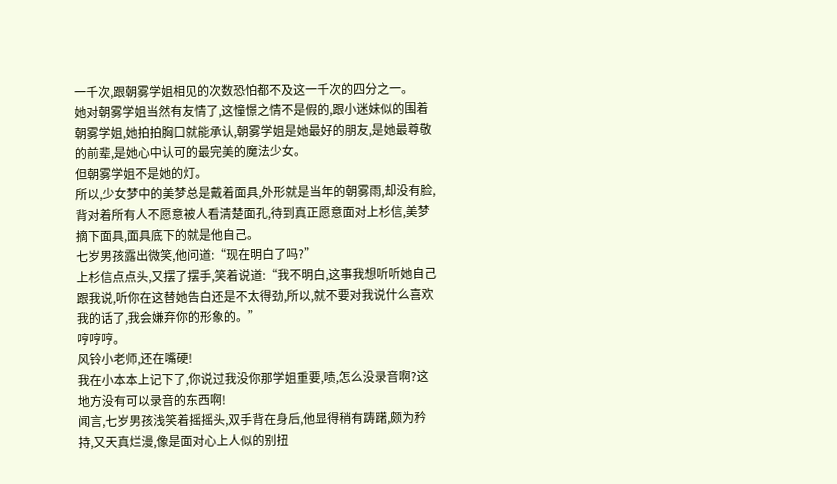一千次,跟朝雾学姐相见的次数恐怕都不及这一千次的四分之一。
她对朝雾学姐当然有友情了,这憧憬之情不是假的,跟小迷妹似的围着朝雾学姐,她拍拍胸口就能承认,朝雾学姐是她最好的朋友,是她最尊敬的前辈,是她心中认可的最完美的魔法少女。
但朝雾学姐不是她的灯。
所以,少女梦中的美梦总是戴着面具,外形就是当年的朝雾雨,却没有脸,背对着所有人不愿意被人看清楚面孔,待到真正愿意面对上杉信,美梦摘下面具,面具底下的就是他自己。
七岁男孩露出微笑,他问道:“现在明白了吗?”
上杉信点点头,又摆了摆手,笑着说道:“我不明白,这事我想听听她自己跟我说,听你在这替她告白还是不太得劲,所以,就不要对我说什么喜欢我的话了,我会嫌弃你的形象的。”
哼哼哼。
风铃小老师,还在嘴硬!
我在小本本上记下了,你说过我没你那学姐重要,啧,怎么没录音啊?这地方没有可以录音的东西啊!
闻言,七岁男孩浅笑着摇摇头,双手背在身后,他显得稍有踌躇,颇为矜持,又天真烂漫,像是面对心上人似的别扭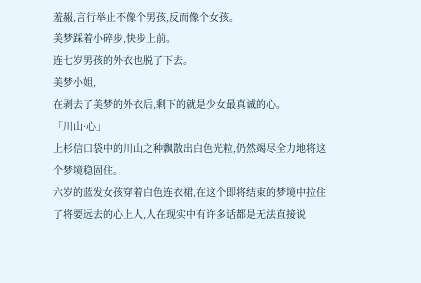羞赧,言行举止不像个男孩,反而像个女孩。
美梦踩着小碎步,快步上前。
连七岁男孩的外衣也脱了下去。
美梦小姐,
在剥去了美梦的外衣后,剩下的就是少女最真诚的心。
「川山·心」
上杉信口袋中的川山之种飘散出白色光粒,仍然竭尽全力地将这个梦境稳固住。
六岁的蓝发女孩穿着白色连衣裙,在这个即将结束的梦境中拉住了将要远去的心上人,人在现实中有许多话都是无法直接说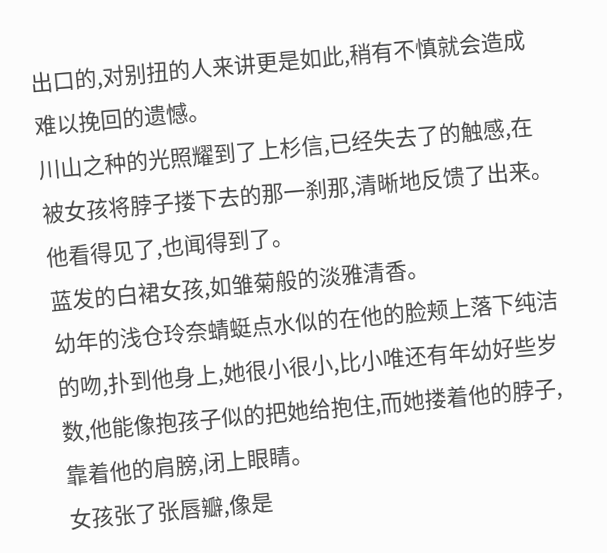出口的,对别扭的人来讲更是如此,稍有不慎就会造成难以挽回的遗憾。
川山之种的光照耀到了上杉信,已经失去了的触感,在被女孩将脖子搂下去的那一刹那,清晰地反馈了出来。
他看得见了,也闻得到了。
蓝发的白裙女孩,如雏菊般的淡雅清香。
幼年的浅仓玲奈蜻蜓点水似的在他的脸颊上落下纯洁的吻,扑到他身上,她很小很小,比小唯还有年幼好些岁数,他能像抱孩子似的把她给抱住,而她搂着他的脖子,靠着他的肩膀,闭上眼睛。
女孩张了张唇瓣,像是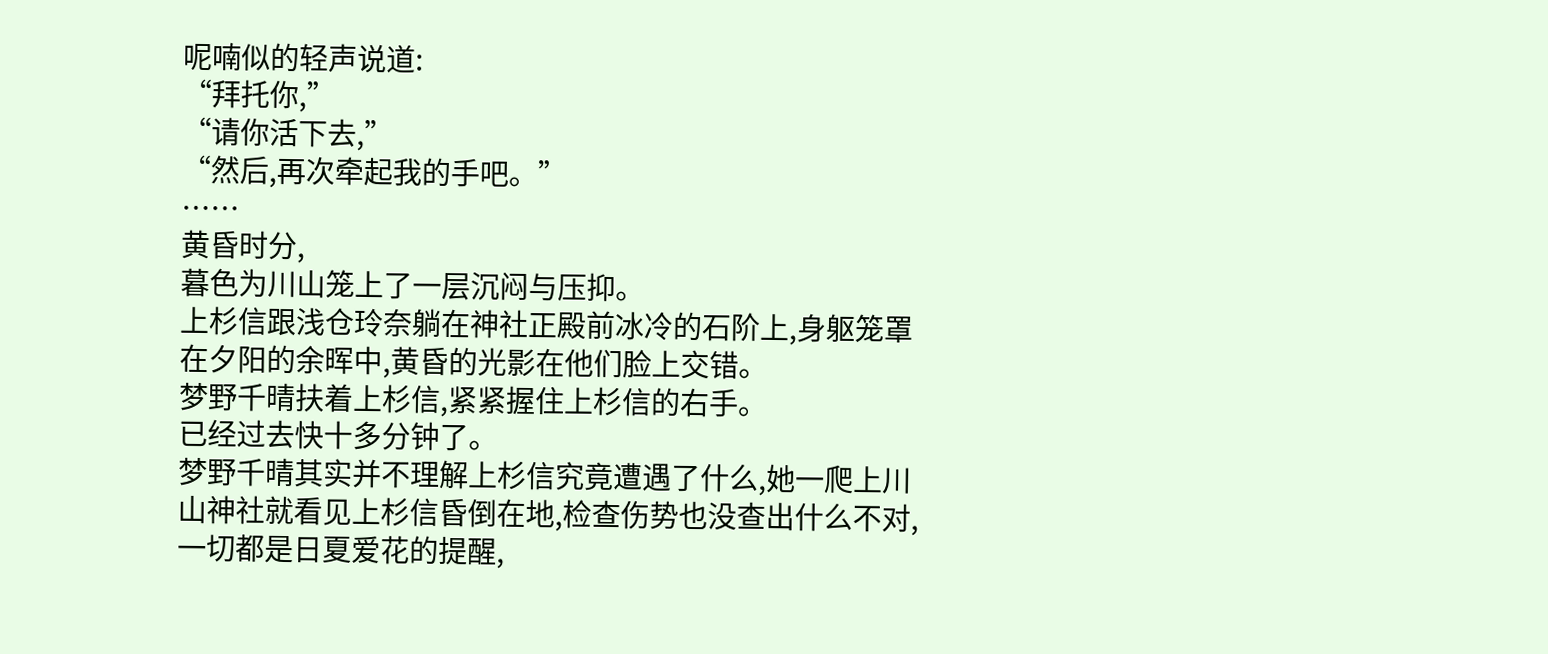呢喃似的轻声说道:
“拜托你,”
“请你活下去,”
“然后,再次牵起我的手吧。”
……
黄昏时分,
暮色为川山笼上了一层沉闷与压抑。
上杉信跟浅仓玲奈躺在神社正殿前冰冷的石阶上,身躯笼罩在夕阳的余晖中,黄昏的光影在他们脸上交错。
梦野千晴扶着上杉信,紧紧握住上杉信的右手。
已经过去快十多分钟了。
梦野千晴其实并不理解上杉信究竟遭遇了什么,她一爬上川山神社就看见上杉信昏倒在地,检查伤势也没查出什么不对,一切都是日夏爱花的提醒,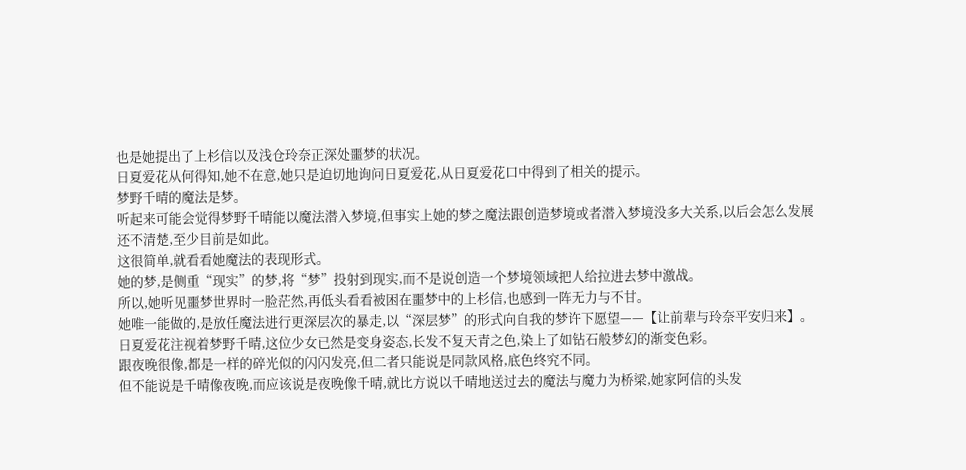也是她提出了上杉信以及浅仓玲奈正深处噩梦的状况。
日夏爱花从何得知,她不在意,她只是迫切地询问日夏爱花,从日夏爱花口中得到了相关的提示。
梦野千晴的魔法是梦。
听起来可能会觉得梦野千晴能以魔法潜入梦境,但事实上她的梦之魔法跟创造梦境或者潜入梦境没多大关系,以后会怎么发展还不清楚,至少目前是如此。
这很简单,就看看她魔法的表现形式。
她的梦,是侧重“现实”的梦,将“梦”投射到现实,而不是说创造一个梦境领域把人给拉进去梦中激战。
所以,她听见噩梦世界时一脸茫然,再低头看看被困在噩梦中的上杉信,也感到一阵无力与不甘。
她唯一能做的,是放任魔法进行更深层次的暴走,以“深层梦”的形式向自我的梦许下愿望——【让前辈与玲奈平安归来】。
日夏爱花注视着梦野千晴,这位少女已然是变身姿态,长发不复天青之色,染上了如钻石般梦幻的渐变色彩。
跟夜晚很像,都是一样的碎光似的闪闪发亮,但二者只能说是同款风格,底色终究不同。
但不能说是千晴像夜晚,而应该说是夜晚像千晴,就比方说以千晴地送过去的魔法与魔力为桥梁,她家阿信的头发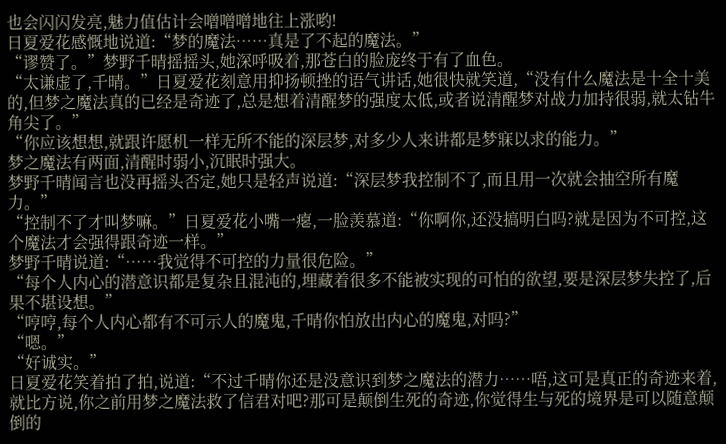也会闪闪发亮,魅力值估计会噌噌噌地往上涨哟!
日夏爱花感慨地说道:“梦的魔法……真是了不起的魔法。”
“谬赞了。”梦野千晴摇摇头,她深呼吸着,那苍白的脸庞终于有了血色。
“太谦虚了,千晴。”日夏爱花刻意用抑扬顿挫的语气讲话,她很快就笑道,“没有什么魔法是十全十美的,但梦之魔法真的已经是奇迹了,总是想着清醒梦的强度太低,或者说清醒梦对战力加持很弱,就太钻牛角尖了。”
“你应该想想,就跟许愿机一样无所不能的深层梦,对多少人来讲都是梦寐以求的能力。”
梦之魔法有两面,清醒时弱小,沉眠时强大。
梦野千晴闻言也没再摇头否定,她只是轻声说道:“深层梦我控制不了,而且用一次就会抽空所有魔力。”
“控制不了才叫梦嘛。”日夏爱花小嘴一瘪,一脸羡慕道:“你啊你,还没搞明白吗?就是因为不可控,这个魔法才会强得跟奇迹一样。”
梦野千晴说道:“……我觉得不可控的力量很危险。”
“每个人内心的潜意识都是复杂且混沌的,埋藏着很多不能被实现的可怕的欲望,要是深层梦失控了,后果不堪设想。”
“哼哼,每个人内心都有不可示人的魔鬼,千晴你怕放出内心的魔鬼,对吗?”
“嗯。”
“好诚实。”
日夏爱花笑着拍了拍,说道:“不过千晴你还是没意识到梦之魔法的潜力……唔,这可是真正的奇迹来着,就比方说,你之前用梦之魔法救了信君对吧?那可是颠倒生死的奇迹,你觉得生与死的境界是可以随意颠倒的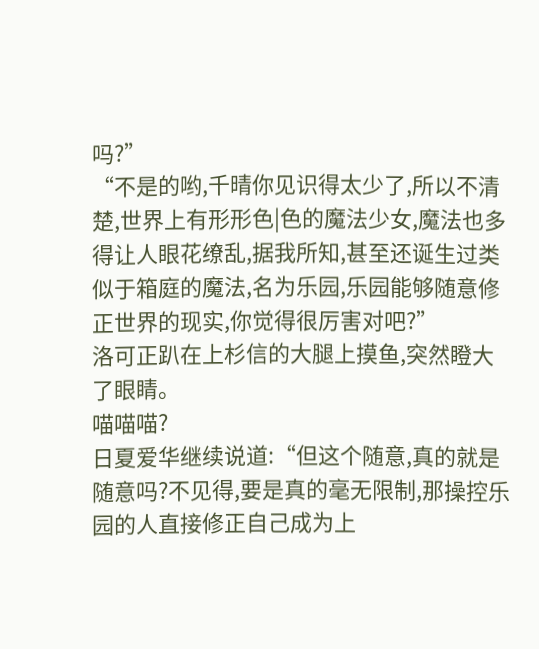吗?”
“不是的哟,千晴你见识得太少了,所以不清楚,世界上有形形色|色的魔法少女,魔法也多得让人眼花缭乱,据我所知,甚至还诞生过类似于箱庭的魔法,名为乐园,乐园能够随意修正世界的现实,你觉得很厉害对吧?”
洛可正趴在上杉信的大腿上摸鱼,突然瞪大了眼睛。
喵喵喵?
日夏爱华继续说道:“但这个随意,真的就是随意吗?不见得,要是真的毫无限制,那操控乐园的人直接修正自己成为上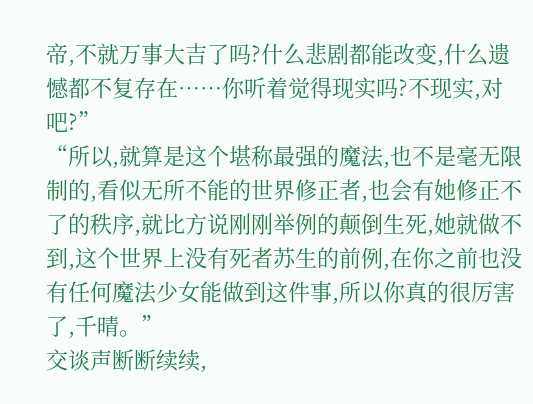帝,不就万事大吉了吗?什么悲剧都能改变,什么遗憾都不复存在……你听着觉得现实吗?不现实,对吧?”
“所以,就算是这个堪称最强的魔法,也不是毫无限制的,看似无所不能的世界修正者,也会有她修正不了的秩序,就比方说刚刚举例的颠倒生死,她就做不到,这个世界上没有死者苏生的前例,在你之前也没有任何魔法少女能做到这件事,所以你真的很厉害了,千晴。”
交谈声断断续续,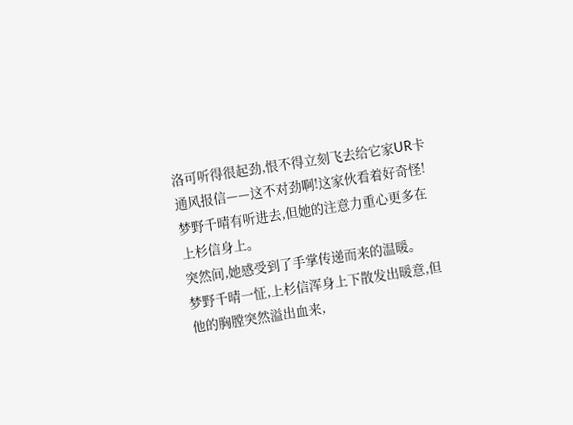洛可听得很起劲,恨不得立刻飞去给它家UR卡通风报信——这不对劲啊!这家伙看着好奇怪!
梦野千晴有听进去,但她的注意力重心更多在上杉信身上。
突然间,她感受到了手掌传递而来的温暖。
梦野千晴一怔,上杉信浑身上下散发出暖意,但他的胸膛突然溢出血来,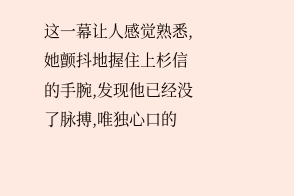这一幕让人感觉熟悉,她颤抖地握住上杉信的手腕,发现他已经没了脉搏,唯独心口的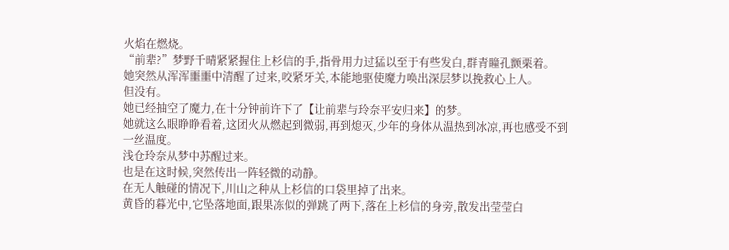火焰在燃烧。
“前辈?”梦野千晴紧紧握住上杉信的手,指骨用力过猛以至于有些发白,群青瞳孔颤栗着。
她突然从浑浑噩噩中清醒了过来,咬紧牙关,本能地驱使魔力唤出深层梦以挽救心上人。
但没有。
她已经抽空了魔力,在十分钟前许下了【让前辈与玲奈平安归来】的梦。
她就这么眼睁睁看着,这团火从燃起到微弱,再到熄灭,少年的身体从温热到冰凉,再也感受不到一丝温度。
浅仓玲奈从梦中苏醒过来。
也是在这时候,突然传出一阵轻微的动静。
在无人触碰的情况下,川山之种从上杉信的口袋里掉了出来。
黄昏的暮光中,它坠落地面,跟果冻似的弹跳了两下,落在上杉信的身旁,散发出莹莹白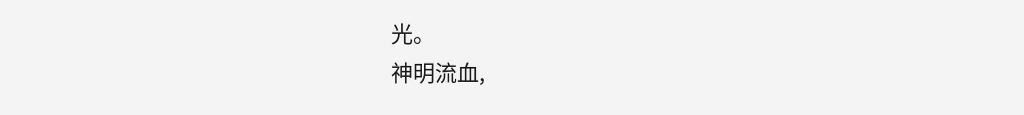光。
神明流血,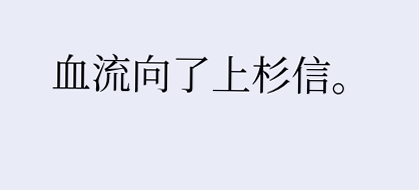血流向了上杉信。